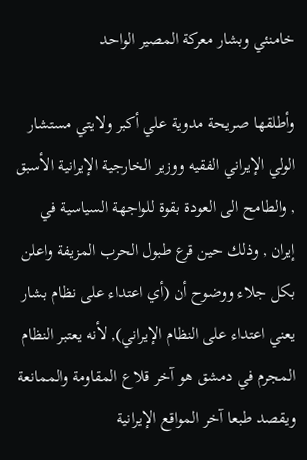خامنئي وبشار معركة المصير الواحد

وأطلقها صريحة مدوية علي أكبر ولايتي مستشار الولي الإيراني الفقيه ووزير الخارجية الإيرانية الأسبق , والطامح الى العودة بقوة للواجهة السياسية في إيران , وذلك حين قرع طبول الحرب المزيفة واعلن بكل جلاء ووضوح أن (أي اعتداء على نظام بشار يعني اعتداء على النظام الإيراني), لأنه يعتبر النظام المجرم في دمشق هو آخر قلاع المقاومة والممانعة ويقصد طبعا آخر المواقع الإيرانية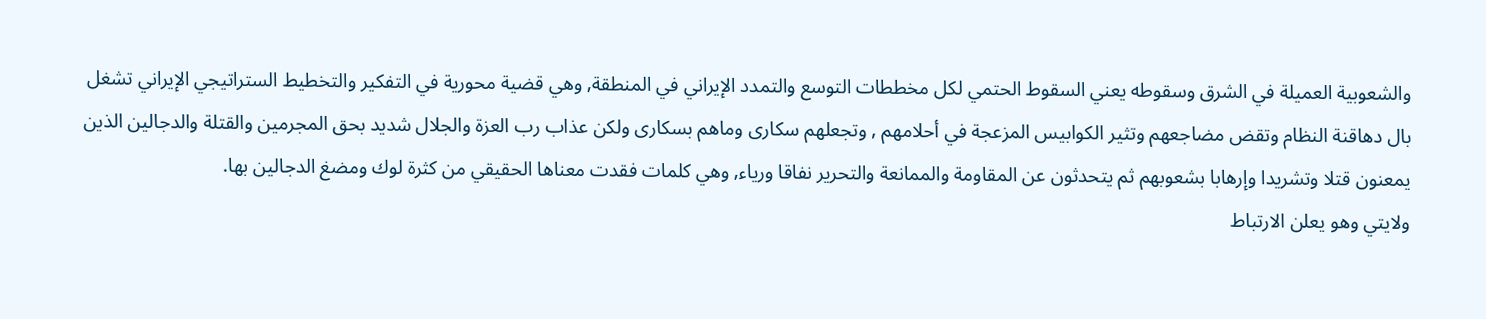والشعوبية العميلة في الشرق وسقوطه يعني السقوط الحتمي لكل مخططات التوسع والتمدد الإيراني في المنطقة, وهي قضية محورية في التفكير والتخطيط الستراتيجي الإيراني تشغل بال دهاقنة النظام وتقض مضاجعهم وتثير الكوابيس المزعجة في أحلامهم , وتجعلهم سكارى وماهم بسكارى ولكن عذاب رب العزة والجلال شديد بحق المجرمين والقتلة والدجالين الذين يمعنون قتلا وتشريدا وإرهابا بشعوبهم ثم يتحدثون عن المقاومة والممانعة والتحرير نفاقا ورياء, وهي كلمات فقدت معناها الحقيقي من كثرة لوك ومضغ الدجالين بها.
ولايتي وهو يعلن الارتباط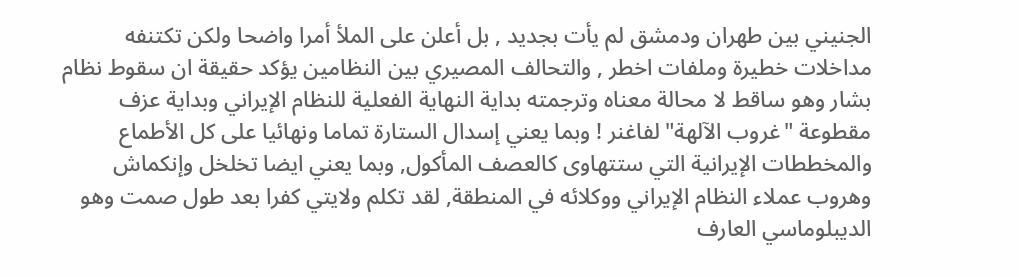الجنيني بين طهران ودمشق لم يأت بجديد , بل أعلن على الملأ أمرا واضحا ولكن تكتنفه مداخلات خطيرة وملفات اخطر , والتحالف المصيري بين النظامين يؤكد حقيقة ان سقوط نظام بشار وهو ساقط لا محالة معناه وترجمته بداية النهاية الفعلية للنظام الإيراني وبداية عزف مقطوعة "غروب الآلهة" لفاغنر ! وبما يعني إسدال الستارة تماما ونهائيا على كل الأطماع والمخططات الإيرانية التي ستتهاوى كالعصف المأكول, وبما يعني ايضا تخلخل وإنكماش وهروب عملاء النظام الإيراني ووكلائه في المنطقة, لقد تكلم ولايتي كفرا بعد طول صمت وهو الديبلوماسي العارف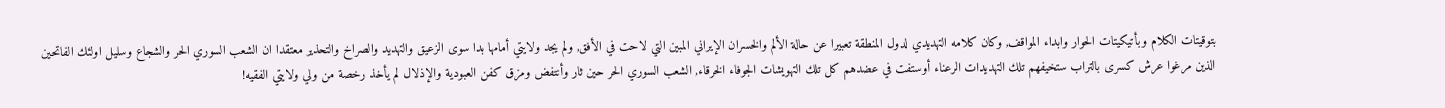بتوقيتات الكلام وبأتيكيتات الحوار وابداء المواقف, وكان كلامه التهديدي لدول المنطقة تعبيرا عن حالة الألم والخسران الإيراني المبين التي لاحت في الأفق, ولم يجد ولايتي أمامها بدا سوى الزعيق والتهديد والصراخ والتحذير معتقدا ان الشعب السوري الحر والشجاع وسليل اولئك الفاتحين الذين مرغوا عرش كسرى بالتراب ستخيفهم تلك التهديدات الرعناء أوستفت في عضدهم كل تلك التهويشات الجوفاء الخرقاء, الشعب السوري الحر حين ثار وأنتفض ومزق كفن العبودية والإذلال لم يأخذ رخصة من ولي ولايتي الفقيه!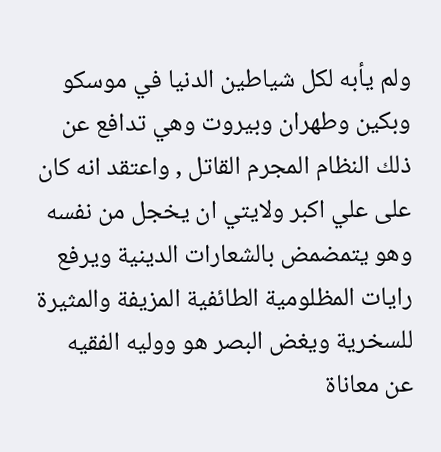ولم يأبه لكل شياطين الدنيا في موسكو وبكين وطهران وبيروت وهي تدافع عن ذلك النظام المجرم القاتل , واعتقد انه كان على علي اكبر ولايتي ان يخجل من نفسه وهو يتمضمض بالشعارات الدينية ويرفع رايات المظلومية الطائفية المزيفة والمثيرة للسخرية ويغض البصر هو ووليه الفقيه عن معاناة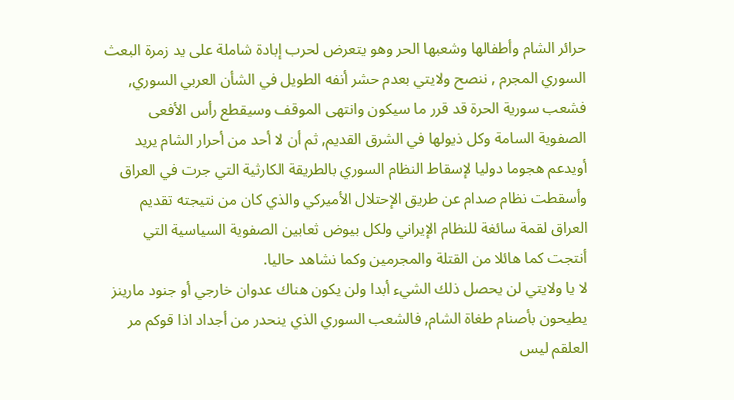حرائر الشام وأطفالها وشعبها الحر وهو يتعرض لحرب إبادة شاملة على يد زمرة البعث السوري المجرم , ننصح ولايتي بعدم حشر أنفه الطويل في الشأن العربي السوري, فشعب سورية الحرة قد قرر ما سيكون وانتهى الموقف وسيقطع رأس الأفعى الصفوية السامة وكل ذيولها في الشرق القديم, ثم أن لا أحد من أحرار الشام يريد أويدعم هجوما دوليا لإسقاط النظام السوري بالطريقة الكارثية التي جرت في العراق وأسقطت نظام صدام عن طريق الإحتلال الأميركي والذي كان من نتيجته تقديم العراق لقمة سائغة للنظام الإيراني ولكل بيوض ثعابين الصفوية السياسية التي أنتجت كما هائلا من القتلة والمجرمين وكما نشاهد حاليا.
لا يا ولايتي لن يحصل ذلك الشيء أبدا ولن يكون هناك عدوان خارجي أو جنود مارينز يطيحون بأصنام طغاة الشام, فالشعب السوري الذي ينحدر من أجداد اذا قوكم مر العلقم ليس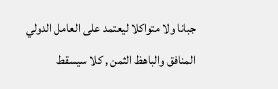جبانا ولا متواكلا ليعتمد على العامل الدولي المنافق والباهظ الثمن , كلا سيسقط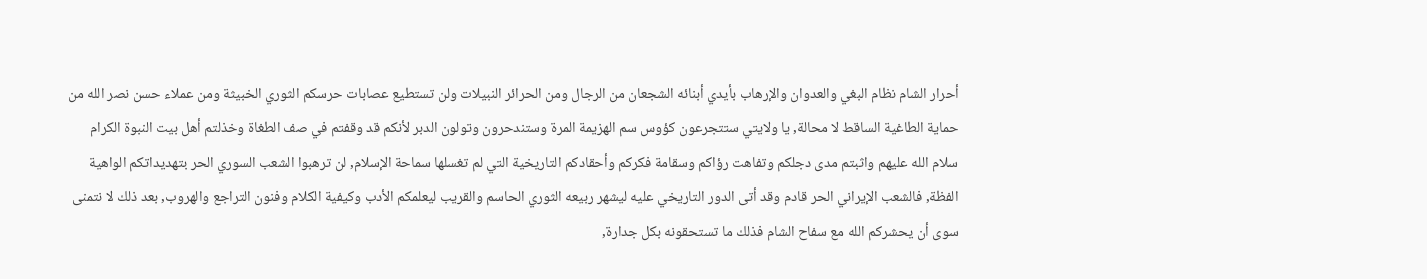أحرار الشام نظام البغي والعدوان والإرهاب بأيدي أبنائه الشجعان من الرجال ومن الحرائر النبيلات ولن تستطيع عصابات حرسكم الثوري الخبيثة ومن عملاء حسن نصر الله من حماية الطاغية الساقط لا محالة, يا ولايتي ستتجرعون كؤوس سم الهزيمة المرة وستندحرون وتولون الدبر لأنكم قد وقفتم في صف الطغاة وخذلتم أهل بيت النبوة الكرام سلام الله عليهم واثبتم مدى دجلكم وتفاهت رؤاكم وسقامة فكركم وأحقادكم التاريخية التي لم تغسلها سماحة الإسلام, لن ترهبوا الشعب السوري الحر بتهديداتكم الواهية الفظة, فالشعب الإيراني الحر قادم وقد أتى الدور التاريخي عليه ليشهر ربيعه الثوري الحاسم والقريب ليعلمكم الأدب وكيفية الكلام وفنون التراجع والهروب, بعد ذلك لا نتمنى سوى أن يحشركم الله مع سفاح الشام فذلك ما تستحقونه بكل جدارة,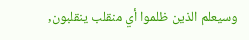وسيعلم الذين ظلموا أي منقلب ينقلبون,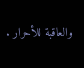والعاقبة للأحرار .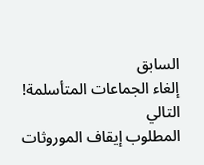السابق
إلغاء الجماعات المتأسلمة!
التالي
المطلوب إيقاف الموروثات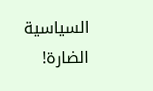السياسية الضارة!